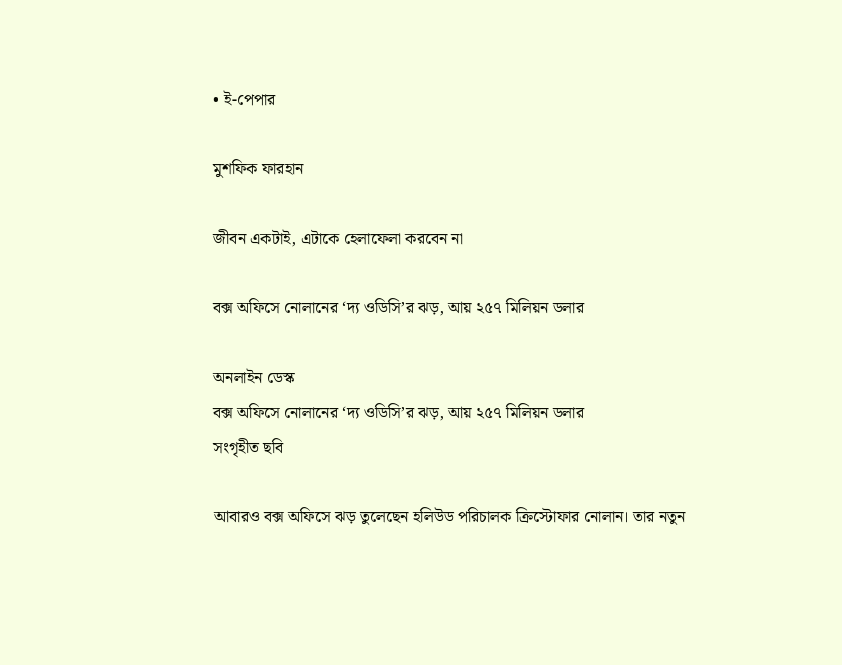• ই-পেপার

মুশফিক ফারহান

জীবন একটাই, এটাকে হেলাফেলা করবেন না

বক্স অফিসে নোলানের ‘দ্য ওডিসি’র ঝড়, আয় ২৫৭ মিলিয়ন ডলার

অনলাইন ডেস্ক
বক্স অফিসে নোলানের ‘দ্য ওডিসি’র ঝড়, আয় ২৫৭ মিলিয়ন ডলার
সংগৃহীত ছবি

আবারও বক্স অফিসে ঝড় তুলেছেন হলিউড পরিচালক ক্রিস্টোফার নোলান। তার নতুন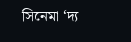সিনেমা ‘দ্য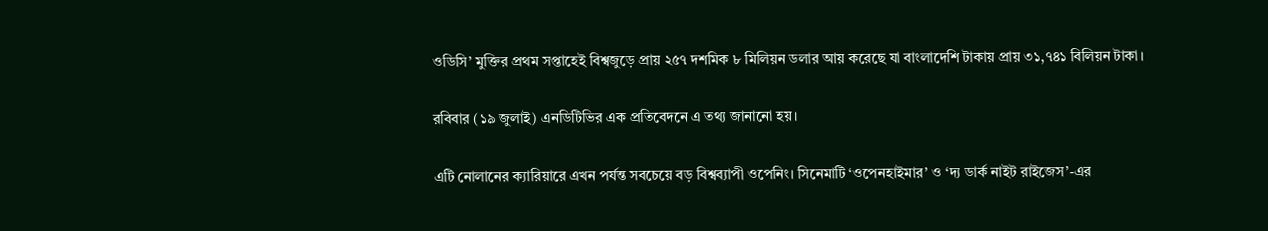ওডিসি’ মুক্তির প্রথম সপ্তাহেই বিশ্বজুড়ে প্রায় ২৫৭ দশমিক ৮ মিলিয়ন ডলার আয় করেছে যা বাংলাদেশি টাকায় প্রায় ৩১,৭৪১ বিলিয়ন টাকা।

রবিবার (১৯ জুলাই) এনডিটিভির এক প্রতিবেদনে এ তথ্য জানানো হয়।

এটি নোলানের ক্যারিয়ারে এখন পর্যন্ত সবচেয়ে বড় বিশ্বব্যাপী ওপেনিং। সিনেমাটি ‘ওপেনহাইমার’ ও ‘দ্য ডার্ক নাইট রাইজেস’-এর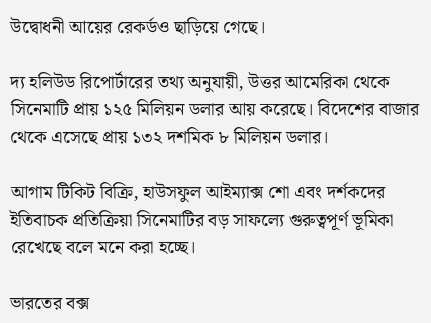উদ্বোধনী আয়ের রেকর্ডও ছাড়িয়ে গেছে।

দ্য হলিউড রিপোর্টারের তথ্য অনুযায়ী, উত্তর আমেরিকা থেকে সিনেমাটি প্রায় ১২৫ মিলিয়ন ডলার আয় করেছে। বিদেশের বাজার থেকে এসেছে প্রায় ১৩২ দশমিক ৮ মিলিয়ন ডলার।

আগাম টিকিট বিক্রি, হাউসফুল আইম্যাক্স শো এবং দর্শকদের ইতিবাচক প্রতিক্রিয়া সিনেমাটির বড় সাফল্যে গুরুত্বপূর্ণ ভূমিকা রেখেছে বলে মনে করা হচ্ছে।

ভারতের বক্স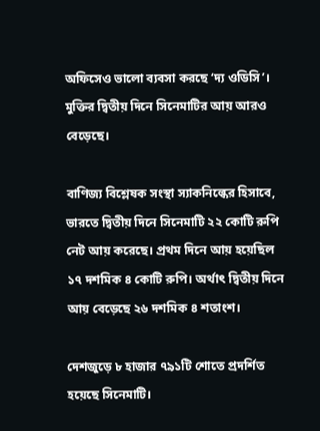অফিসেও ভালো ব্যবসা করছে ‘দ্য ওডিসি’। মুক্তির দ্বিতীয় দিনে সিনেমাটির আয় আরও বেড়েছে।

বাণিজ্য বিশ্লেষক সংস্থা স্যাকনিল্কের হিসাবে, ভারতে দ্বিতীয় দিনে সিনেমাটি ২২ কোটি রুপি নেট আয় করেছে। প্রথম দিনে আয় হয়েছিল ১৭ দশমিক ৪ কোটি রুপি। অর্থাৎ দ্বিতীয় দিনে আয় বেড়েছে ২৬ দশমিক ৪ শতাংশ।

দেশজুড়ে ৮ হাজার ৭৯১টি শোতে প্রদর্শিত হয়েছে সিনেমাটি।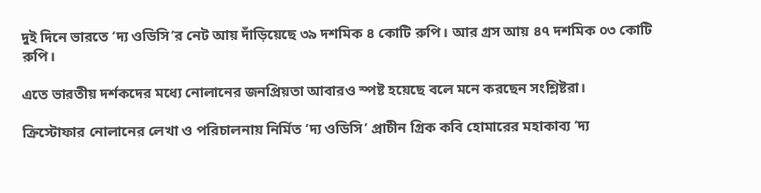দুই দিনে ভারতে ‘দ্য ওডিসি’র নেট আয় দাঁড়িয়েছে ৩৯ দশমিক ৪ কোটি রুপি। আর গ্রস আয় ৪৭ দশমিক ০৩ কোটি রুপি।

এতে ভারতীয় দর্শকদের মধ্যে নোলানের জনপ্রিয়তা আবারও স্পষ্ট হয়েছে বলে মনে করছেন সংশ্লিষ্টরা।

ক্রিস্টোফার নোলানের লেখা ও পরিচালনায় নির্মিত ‘দ্য ওডিসি’ প্রাচীন গ্রিক কবি হোমারের মহাকাব্য ‘দ্য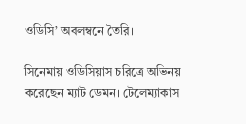ওডিসি’ অবলম্বনে তৈরি।

সিনেমায় ওডিসিয়াস চরিত্রে অভিনয় করেছেন ম্যাট ডেমন। টেলেম্যাকাস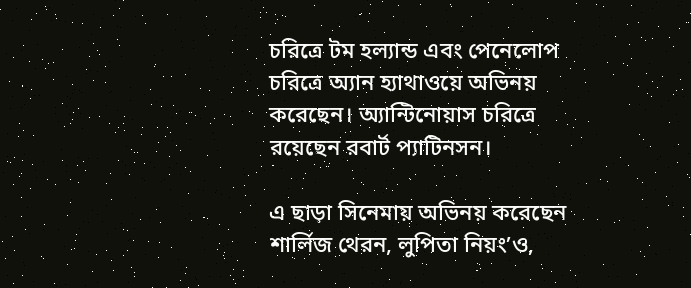চরিত্রে টম হল্যান্ড এবং পেনেলোপ চরিত্রে অ্যান হ্যাথাওয়ে অভিনয় করেছেন। অ্যান্টিনোয়াস চরিত্রে রয়েছেন রবার্ট প্যাটিনসন।

এ ছাড়া সিনেমায় অভিনয় করেছেন শার্লিজ থেরন, লুপিতা নিয়ং’ও,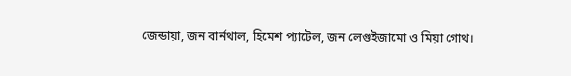জেন্ডায়া, জন বার্নথাল, হিমেশ প্যাটেল, জন লেগুইজামো ও মিয়া গোথ।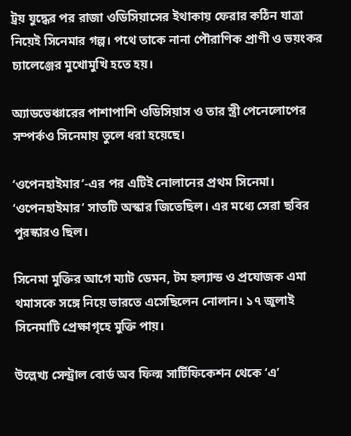ট্রয় যুদ্ধের পর রাজা ওডিসিয়াসের ইথাকায় ফেরার কঠিন যাত্রা নিয়েই সিনেমার গল্প। পথে তাকে নানা পৌরাণিক প্রাণী ও ভয়ংকর চ্যালেঞ্জের মুখোমুখি হতে হয়।

অ্যাডভেঞ্চারের পাশাপাশি ওডিসিয়াস ও তার স্ত্রী পেনেলোপের সম্পর্কও সিনেমায় তুলে ধরা হয়েছে।

‘ওপেনহাইমার’-এর পর এটিই নোলানের প্রথম সিনেমা। ‘ওপেনহাইমার’ সাতটি অস্কার জিতেছিল। এর মধ্যে সেরা ছবির পুরস্কারও ছিল।

সিনেমা মুক্তির আগে ম্যাট ডেমন, টম হল্যান্ড ও প্রযোজক এমা থমাসকে সঙ্গে নিয়ে ভারতে এসেছিলেন নোলান। ১৭ জুলাই সিনেমাটি প্রেক্ষাগৃহে মুক্তি পায়।

উল্লেখ্য সেন্ট্রাল বোর্ড অব ফিল্ম সার্টিফিকেশন থেকে ‘এ’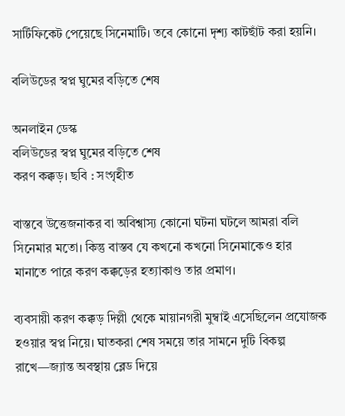সার্টিফিকেট পেয়েছে সিনেমাটি। তবে কোনো দৃশ্য কাটছাঁট করা হয়নি।

বলিউডের স্বপ্ন ঘুমের বড়িতে শেষ

অনলাইন ডেস্ক
বলিউডের স্বপ্ন ঘুমের বড়িতে শেষ
করণ কক্কড়। ছবি : সংগৃহীত

বাস্তবে উত্তেজনাকর বা অবিশ্বাস্য কোনো ঘটনা ঘটলে আমরা বলি সিনেমার মতো। কিন্তু বাস্তব যে কখনো কখনো সিনেমাকেও হার মানাতে পারে করণ কক্কড়ের হত্যাকাণ্ড তার প্রমাণ।

ব্যবসায়ী করণ কক্কড় দিল্লী থেকে মায়ানগরী মুম্বাই এসেছিলেন প্রযোজক হওয়ার স্বপ্ন নিয়ে। ঘাতকরা শেষ সময়ে তার সামনে দুটি বিকল্প রাখে—জ্যান্ত অবস্থায় ব্লেড দিয়ে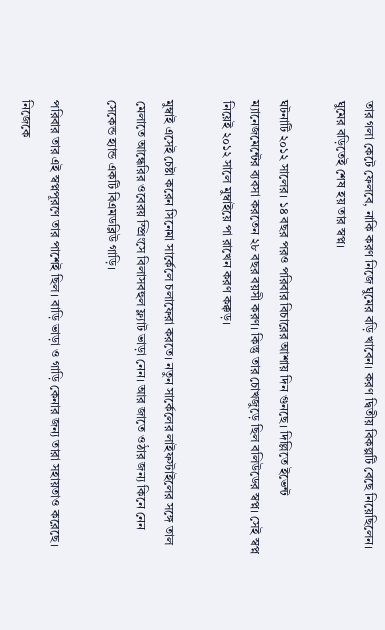তার গলা কেটে ফেলবে, নাকি করণ নিজে ঘুমের বড়ি খাবেন। করণ দ্বিতীয় বিকল্পটি বেছে নিয়েছিলেন। ঘুমের বড়িতেই শেষ হয় তার স্বপ্ন।

ঘটনাটি ২০১২ সালের। ১৪ বছর পরও পরিবার বিচারের আশায় দিন গুনছে। দিল্লিতে ইভেন্ট ম্যানেজমেন্টের ব্যবসা করতেন ২৮ বছর বয়সী করণ। কিন্তু তার চোখজুড়ে ছিল বলিউডের স্বপ্ন। সেই স্বপ্ন নিয়েই ২০১২ সালে মুম্বাইয়ে পা রাখেন করণ কক্কড়।

মুম্বাই এসেই চেষ্টা করেন সিনেমা সার্কেলে চলাফেরা করতে। নতুন সার্কেলের লাইফস্টাইলের সঙ্গে তাল মেলাতে আন্ধেরির ওবেরয় স্প্রিংসে বিলাসবহুল ফ্ল্যাট ভাড়া নেন। আর জাতে ওঠার জন্য কিনে নেন সেকেন্ড হ্যান্ড একটি বিএমডব্লিউ গাড়ি।

পরিবার তার এই স্বপ্নপূরণে তার পাশেই ছিল। বাড়ি ভাড়া ও গাড়ি কেনার জন্য তারা সহায়তাও করেছে। নিজেকে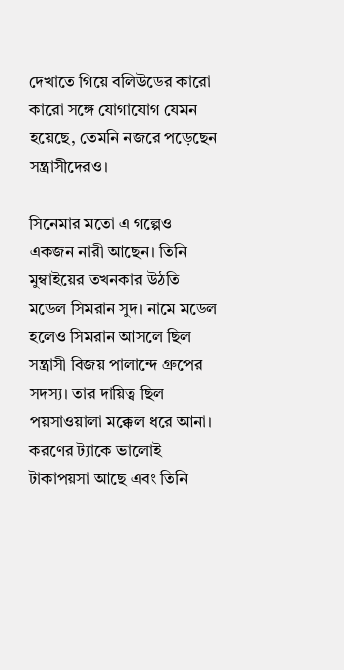দেখাতে গিয়ে বলিউডের কারো কারো সঙ্গে যোগাযোগ যেমন হয়েছে, তেমনি নজরে পড়েছেন সন্ত্রাসীদেরও।

সিনেমার মতো এ গল্পেও একজন নারী আছেন। তিনি মুম্বাইয়ের তখনকার উঠতি মডেল সিমরান সুদ। নামে মডেল হলেও সিমরান আসলে ছিল সন্ত্রাসী বিজয় পালান্দে গ্রুপের সদস্য। তার দায়িত্ব ছিল পয়সাওয়ালা মক্কেল ধরে আনা। করণের ট্যাকে ভালোই টাকাপয়সা আছে এবং তিনি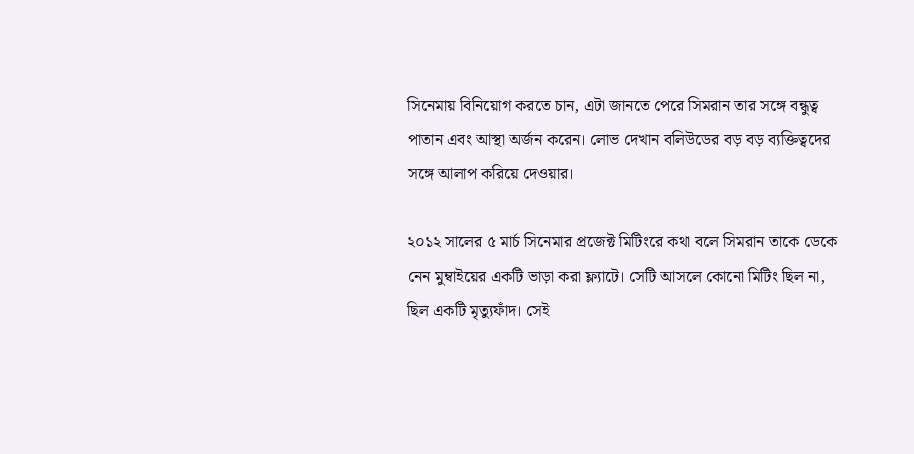সিনেমায় বিনিয়োগ করতে চান, এটা জানতে পেরে সিমরান তার সঙ্গে বন্ধুত্ব পাতান এবং আস্থা অর্জন করেন। লোভ দেখান বলিউডের বড় বড় ব্যক্তিত্বদের সঙ্গে আলাপ করিয়ে দেওয়ার।

২০১২ সালের ৫ মার্চ সিনেমার প্রজেক্ট মিটিংরে কথা বলে সিমরান তাকে ডেকে নেন মুম্বাইয়ের একটি ভাড়া করা ফ্ল্যাটে। সেটি আসলে কোনো মিটিং ছিল না, ছিল একটি মৃত্যুফাঁদ। সেই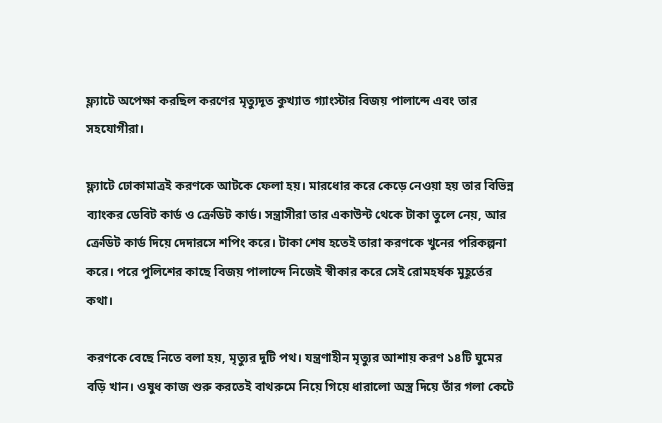ফ্ল্যাটে অপেক্ষা করছিল করণের মৃত্যুদূত কুখ্যাত গ্যাংস্টার বিজয় পালান্দে এবং তার সহযোগীরা।

ফ্ল্যাটে ঢোকামাত্রই করণকে আটকে ফেলা হয়। মারধোর করে কেড়ে নেওয়া হয় তার বিভিন্ন ব্যাংকর ডেবিট কার্ড ও ক্রেডিট কার্ড। সন্ত্রাসীরা তার একাউন্ট থেকে টাকা তুলে নেয়, আর ক্রেডিট কার্ড দিয়ে দেদারসে শপিং করে। টাকা শেষ হতেই তারা করণকে খুনের পরিকল্পনা করে। পরে পুলিশের কাছে বিজয় পালান্দে নিজেই স্বীকার করে সেই রোমহর্ষক মুহূর্তের কথা।

করণকে বেছে নিতে বলা হয়, মৃত্যুর দুটি পথ। যন্ত্রণাহীন মৃত্যুর আশায় করণ ১৪টি ঘুমের বড়ি খান। ওষুধ কাজ শুরু করতেই বাথরুমে নিয়ে গিয়ে ধারালো অস্ত্র দিয়ে তাঁর গলা কেটে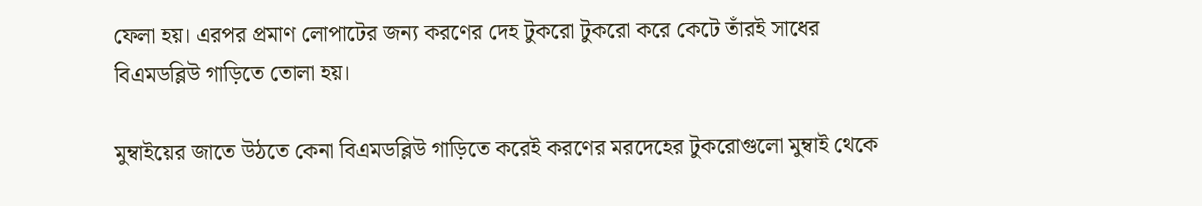ফেলা হয়। এরপর প্রমাণ লোপাটের জন্য করণের দেহ টুকরো টুকরো করে কেটে তাঁরই সাধের বিএমডব্লিউ গাড়িতে তোলা হয়।

মুম্বাইয়ের জাতে উঠতে কেনা বিএমডব্লিউ গাড়িতে করেই করণের মরদেহের টুকরোগুলো মুম্বাই থেকে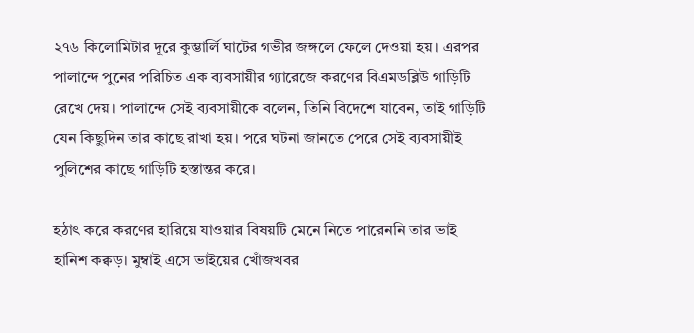২৭৬ কিলোমিটার দূরে কুম্ভার্লি ঘাটের গভীর জঙ্গলে ফেলে দেওয়া হয়। এরপর পালান্দে পুনের পরিচিত এক ব্যবসায়ীর গ্যারেজে করণের বিএমডব্লিউ গাড়িটি রেখে দেয়। পালান্দে সেই ব্যবসায়ীকে বলেন, তিনি বিদেশে যাবেন, তাই গাড়িটি যেন কিছুদিন তার কাছে রাখা হয়। পরে ঘটনা জানতে পেরে সেই ব্যবসায়ীই পুলিশের কাছে গাড়িটি হস্তান্তর করে।

হঠাৎ করে করণের হারিয়ে যাওয়ার বিষয়টি মেনে নিতে পারেননি তার ভাই হানিশ কক্বড়। মুম্বাই এসে ভাইয়ের খোঁজখবর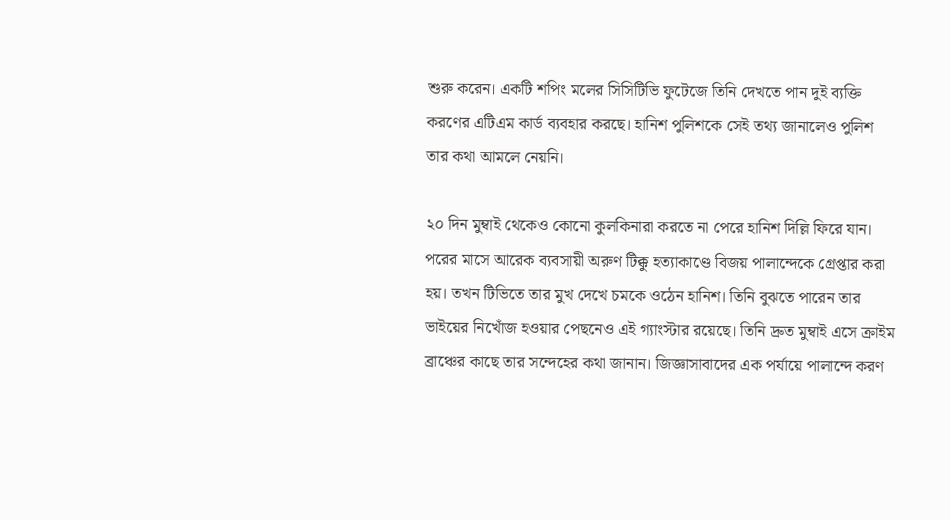শুরু করেন। একটি শপিং মলের সিসিটিভি ফুটেজে তিনি দেখতে পান দুই ব্যক্তি করণের এটিএম কার্ড ব্যবহার করছে। হানিশ পুলিশকে সেই তথ্য জানালেও পুলিশ তার কথা আমলে নেয়নি।

২০ দিন মুম্বাই থেকেও কোনো কুলকিনারা করতে না পেরে হানিশ দিল্লি ফিরে যান। পরের মাসে আরেক ব্যবসায়ী অরুণ টিক্কু হত্যাকাণ্ডে বিজয় পালান্দেকে গ্রেপ্তার করা হয়। তখন টিভিতে তার মুখ দেখে চমকে ওঠেন হানিশ। তিনি বুঝতে পারেন তার ভাইয়ের নিখোঁজ হওয়ার পেছনেও এই গ্যাংস্টার রয়েছে। তিনি দ্রুত মুম্বাই এসে ক্রাইম ব্রাঞ্চের কাছে তার সন্দেহের কথা জানান। জিজ্ঞাসাবাদের এক পর্যায়ে পালান্দে করণ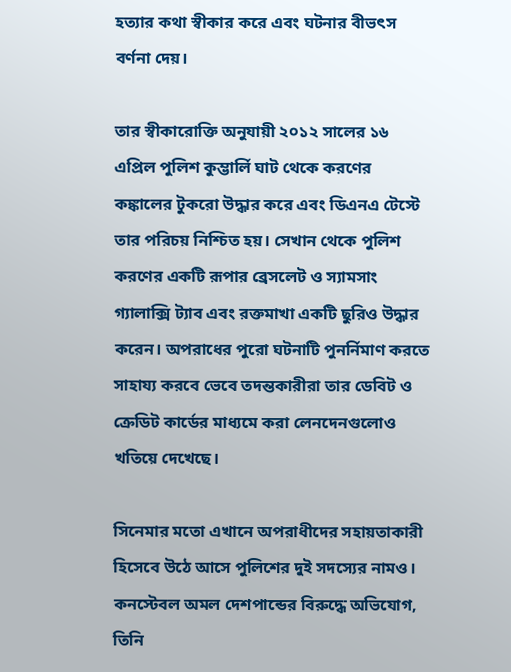হত্যার কথা স্বীকার করে এবং ঘটনার বীভৎস বর্ণনা দেয়।

তার স্বীকারোক্তি অনুযায়ী ২০১২ সালের ১৬ এপ্রিল পুলিশ কুম্ভার্লি ঘাট থেকে করণের কঙ্কালের টুকরো উদ্ধার করে এবং ডিএনএ টেস্টে তার পরিচয় নিশ্চিত হয়। সেখান থেকে পুলিশ করণের একটি রূপার ব্রেসলেট ও স্যামসাং গ্যালাক্সি ট্যাব এবং রক্তমাখা একটি ছুরিও উদ্ধার করেন। অপরাধের পুরো ঘটনাটি পুনর্নিমাণ করতে সাহায্য করবে ভেবে তদন্তকারীরা তার ডেবিট ও ক্রেডিট কার্ডের মাধ্যমে করা লেনদেনগুলোও খতিয়ে দেখেছে।

সিনেমার মতো এখানে অপরাধীদের সহায়তাকারী হিসেবে উঠে আসে পুলিশের দুই সদস্যের নামও। কনস্টেবল অমল দেশপান্ডের বিরুদ্ধে অভিযোগ, তিনি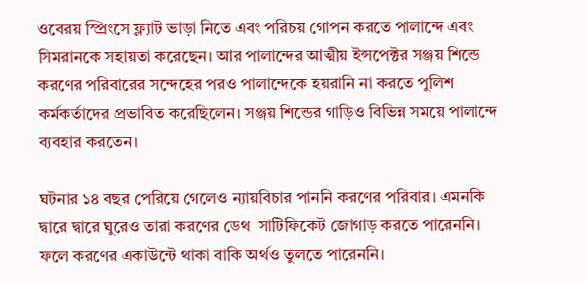ওবেরয় স্প্রিংসে ফ্ল্যাট ভাড়া নিতে এবং পরিচয় গোপন করতে পালান্দে এবং সিমরানকে সহায়তা করেছেন। আর পালান্দের আত্মীয় ইন্সপেক্টর সঞ্জয় শিন্ডে করণের পরিবারের সন্দেহের পরও পালান্দেকে হয়রানি না করতে পুলিশ কর্মকর্তাদের প্রভাবিত করেছিলেন। সঞ্জয় শিন্ডের গাড়িও বিভিন্ন সময়ে পালান্দে ব্যবহার করতেন।

ঘটনার ১৪ বছর পেরিয়ে গেলেও ন্যায়বিচার পাননি করণের পরিবার। এমনকি দ্বারে দ্বারে ঘুরেও তারা করণের ডেথ  সাটিফিকেট জোগাড় করতে পারেননি। ফলে করণের একাউন্টে থাকা বাকি অর্থও তুলতে পারেননি।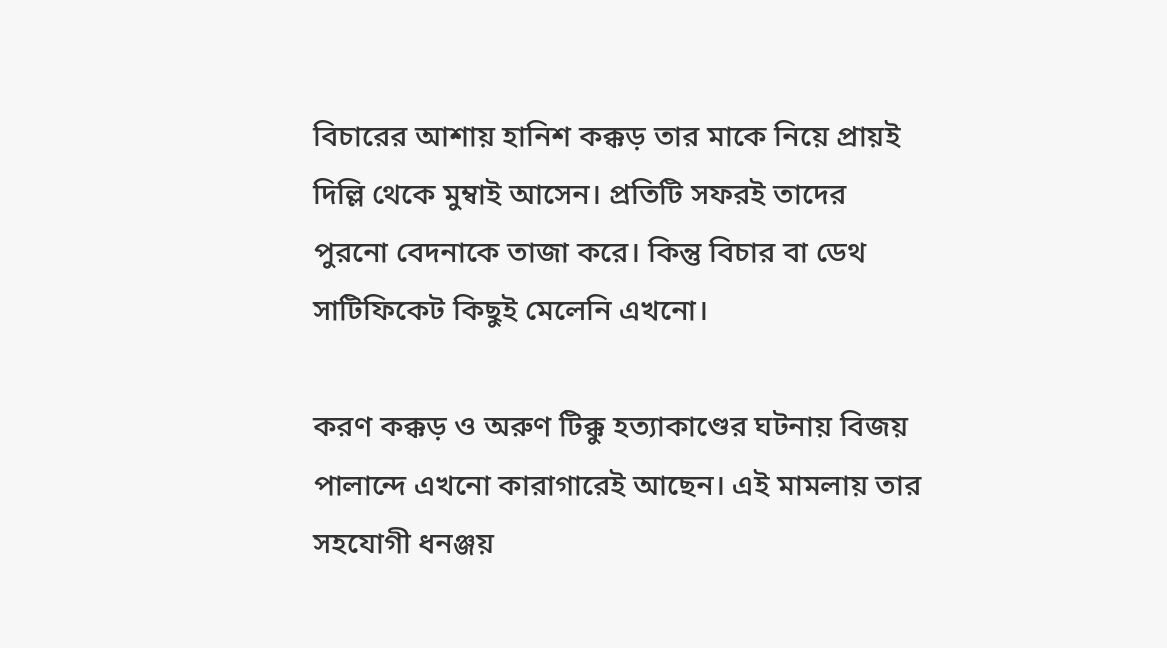বিচারের আশায় হানিশ কক্কড় তার মাকে নিয়ে প্রায়ই দিল্লি থেকে মুম্বাই আসেন। প্রতিটি সফরই তাদের পুরনো বেদনাকে তাজা করে। কিন্তু বিচার বা ডেথ সাটিফিকেট কিছুই মেলেনি এখনো।

করণ কক্কড় ও অরুণ টিক্কু হত্যাকাণ্ডের ঘটনায় বিজয় পালান্দে এখনো কারাগারেই আছেন। এই মামলায় তার সহযোগী ধনঞ্জয়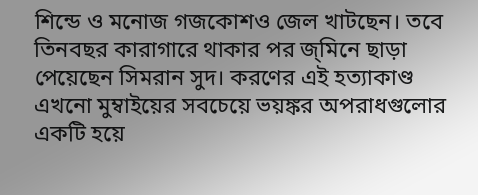শিন্ডে ও মনোজ গজকোশও জেল খাটছেন। তবে তিনবছর কারাগারে থাকার পর জ্মিনে ছাড়া পেয়েছেন সিমরান সুদ। করণের এই হত্যাকাণ্ড এখনো মুম্বাইয়ের সবচেয়ে ভয়ঙ্কর অপরাধগুলোর একটি হয়ে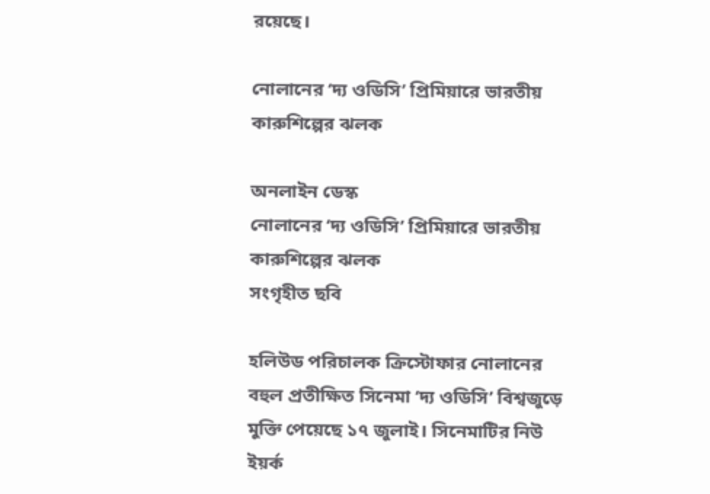রয়েছে।

নোলানের ‘দ্য ওডিসি’ প্রিমিয়ারে ভারতীয় কারুশিল্পের ঝলক

অনলাইন ডেস্ক
নোলানের ‘দ্য ওডিসি’ প্রিমিয়ারে ভারতীয় কারুশিল্পের ঝলক
সংগৃহীত ছবি

হলিউড পরিচালক ক্রিস্টোফার নোলানের বহুল প্রতীক্ষিত সিনেমা ‘দ্য ওডিসি’ বিশ্বজুড়ে মুক্তি পেয়েছে ১৭ জুলাই। সিনেমাটির নিউ ইয়র্ক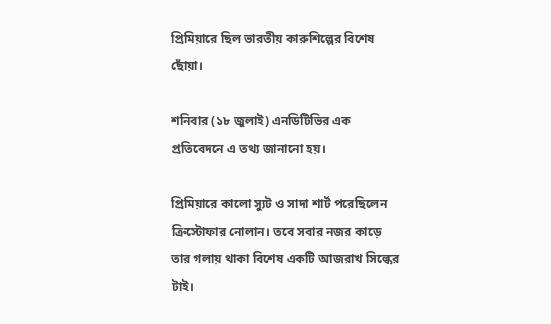প্রিমিয়ারে ছিল ভারতীয় কারুশিল্পের বিশেষ ছোঁয়া।

শনিবার (১৮ জুলাই) এনডিটিভির এক প্রতিবেদনে এ তথ্য জানানো হয়।

প্রিমিয়ারে কালো স্যুট ও সাদা শার্ট পরেছিলেন ক্রিস্টোফার নোলান। তবে সবার নজর কাড়ে তার গলায় থাকা বিশেষ একটি আজরাখ সিল্কের টাই।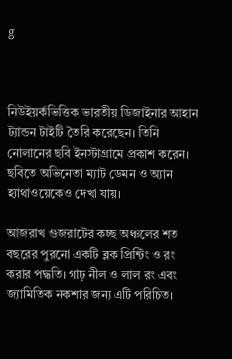g



নিউইয়র্কভিত্তিক ভারতীয় ডিজাইনার আহান ট্যান্ডন টাইটি তৈরি করেছেন। তিনি নোলানের ছবি ইনস্টাগ্রামে প্রকাশ করেন। ছবিতে অভিনেতা ম্যাট ডেমন ও অ্যান হ্যাথাওয়েকেও দেখা যায়।

আজরাখ গুজরাটের কচ্ছ অঞ্চলের শত বছরের পুরনো একটি ব্লক প্রিন্টিং ও রং করার পদ্ধতি। গাঢ় নীল ও লাল রং এবং জ্যামিতিক নকশার জন্য এটি পরিচিত।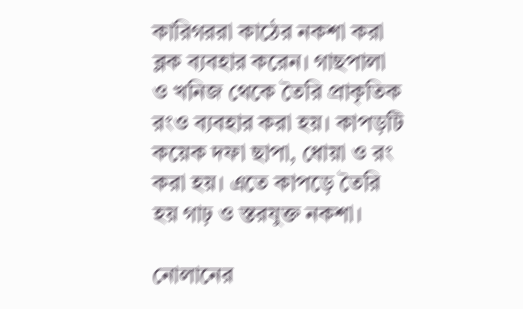কারিগররা কাঠের নকশা করা ব্লক ব্যবহার করেন। গাছপালা ও খনিজ থেকে তৈরি প্রাকৃতিক রংও ব্যবহার করা হয়। কাপড়টি কয়েক দফা ছাপা, ধোয়া ও রং করা হয়। এতে কাপড়ে তৈরি হয় গাঢ় ও স্তরযুক্ত নকশা।

নোলানের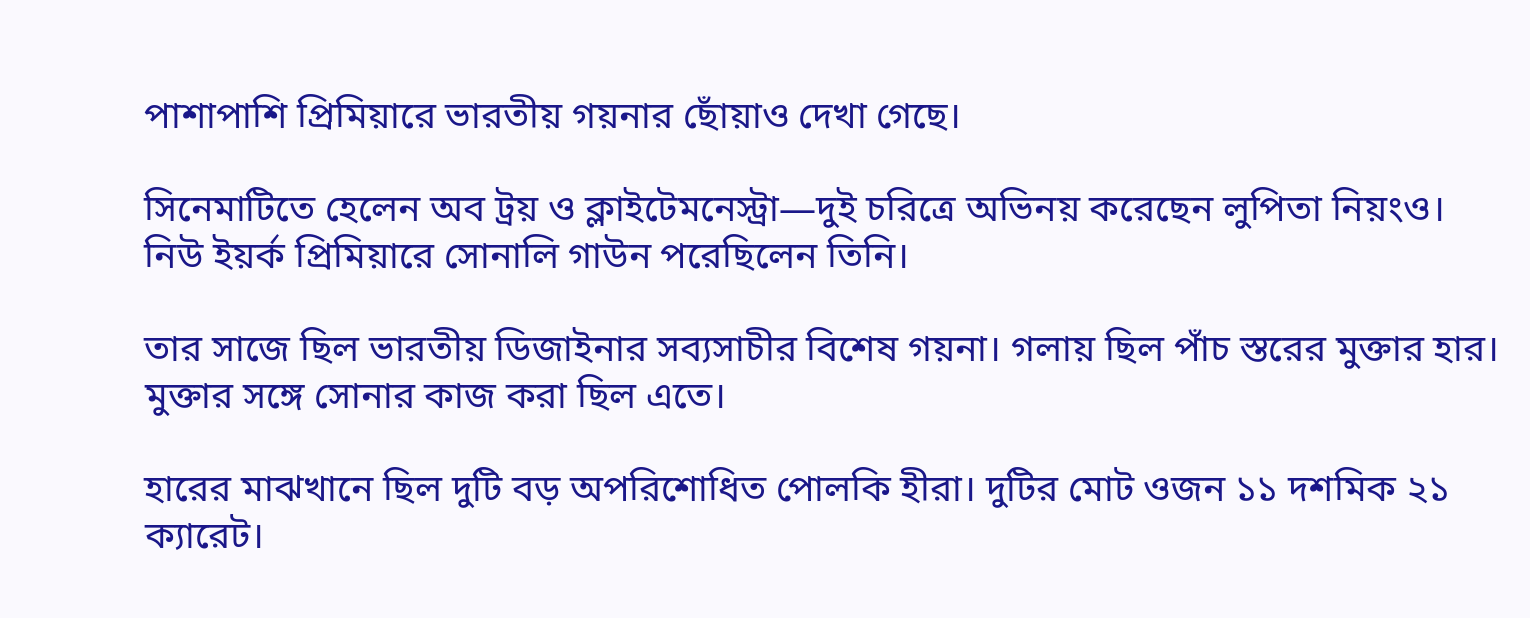পাশাপাশি প্রিমিয়ারে ভারতীয় গয়নার ছোঁয়াও দেখা গেছে।

সিনেমাটিতে হেলেন অব ট্রয় ও ক্লাইটেমনেস্ট্রা—দুই চরিত্রে অভিনয় করেছেন লুপিতা নিয়ংও। নিউ ইয়র্ক প্রিমিয়ারে সোনালি গাউন পরেছিলেন তিনি।

তার সাজে ছিল ভারতীয় ডিজাইনার সব্যসাচীর বিশেষ গয়না। গলায় ছিল পাঁচ স্তরের মুক্তার হার। মুক্তার সঙ্গে সোনার কাজ করা ছিল এতে।

হারের মাঝখানে ছিল দুটি বড় অপরিশোধিত পোলকি হীরা। দুটির মোট ওজন ১১ দশমিক ২১ ক্যারেট।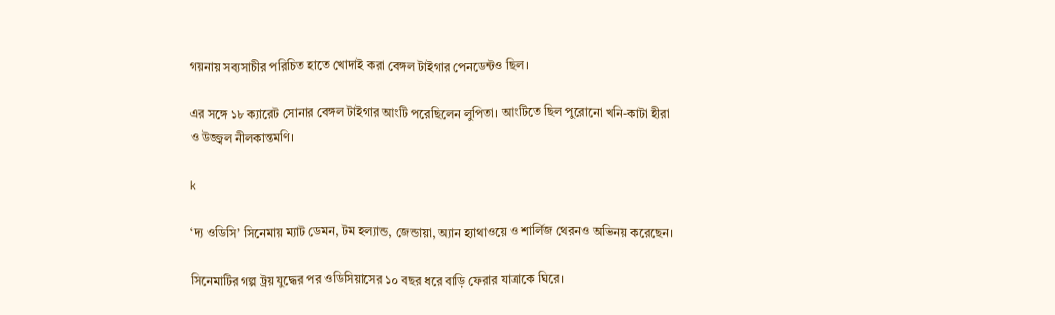গয়নায় সব্যসাচীর পরিচিত হাতে খোদাই করা বেঙ্গল টাইগার পেনডেন্টও ছিল।

এর সঙ্গে ১৮ ক্যারেট সোনার বেঙ্গল টাইগার আংটি পরেছিলেন লুপিতা। আংটিতে ছিল পুরোনো খনি-কাটা হীরা ও উজ্জ্বল নীলকান্তমণি।

k

‘দ্য ওডিসি’ সিনেমায় ম্যাট ডেমন, টম হল্যান্ড, জেন্ডায়া, অ্যান হ্যাথাওয়ে ও শার্লিজ থেরনও অভিনয় করেছেন।

সিনেমাটির গল্প ট্রয় যুদ্ধের পর ওডিসিয়াসের ১০ বছর ধরে বাড়ি ফেরার যাত্রাকে ঘিরে।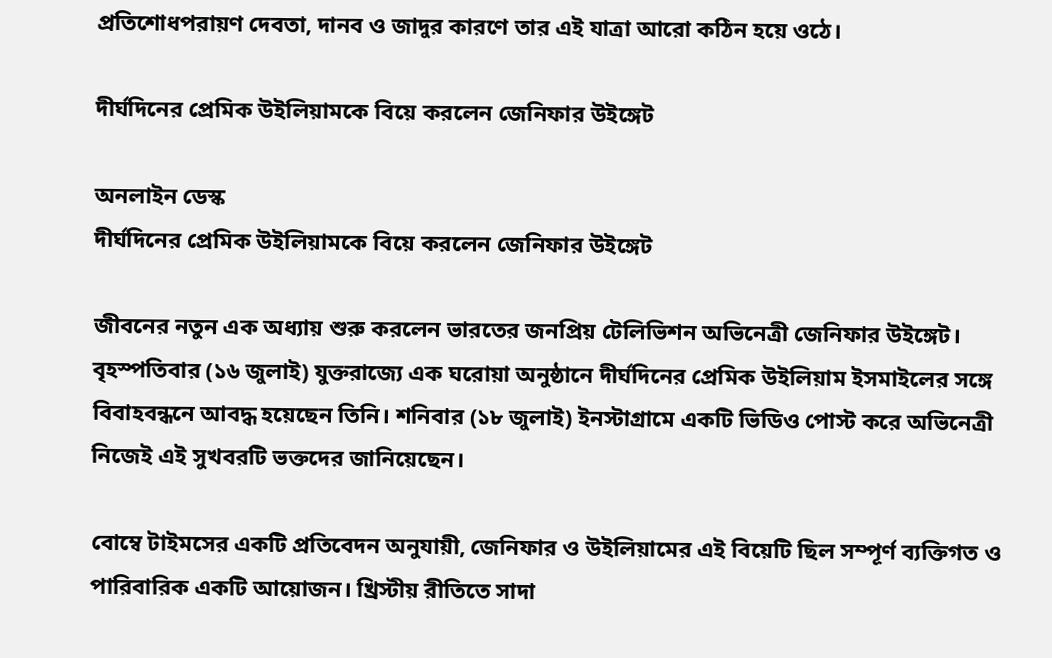প্রতিশোধপরায়ণ দেবতা, দানব ও জাদুর কারণে তার এই যাত্রা আরো কঠিন হয়ে ওঠে।

দীর্ঘদিনের প্রেমিক উইলিয়ামকে বিয়ে করলেন জেনিফার উইঙ্গেট

অনলাইন ডেস্ক
দীর্ঘদিনের প্রেমিক উইলিয়ামকে বিয়ে করলেন জেনিফার উইঙ্গেট

জীবনের নতুন এক অধ্যায় শুরু করলেন ভারতের জনপ্রিয় টেলিভিশন অভিনেত্রী জেনিফার উইঙ্গেট। বৃহস্পতিবার (১৬ জুলাই) যুক্তরাজ্যে এক ঘরোয়া অনুষ্ঠানে দীর্ঘদিনের প্রেমিক উইলিয়াম ইসমাইলের সঙ্গে বিবাহবন্ধনে আবদ্ধ হয়েছেন তিনি। শনিবার (১৮ জুলাই) ইনস্টাগ্রামে একটি ভিডিও পোস্ট করে অভিনেত্রী নিজেই এই সুখবরটি ভক্তদের জানিয়েছেন।

বোম্বে টাইমসের একটি প্রতিবেদন অনুযায়ী, জেনিফার ও উইলিয়ামের এই বিয়েটি ছিল সম্পূর্ণ ব্যক্তিগত ও পারিবারিক একটি আয়োজন। খ্রিস্টীয় রীতিতে সাদা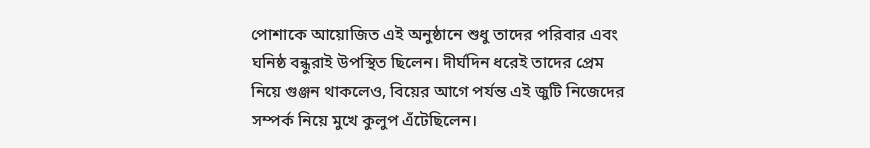পোশাকে আয়োজিত এই অনুষ্ঠানে শুধু তাদের পরিবার এবং ঘনিষ্ঠ বন্ধুরাই উপস্থিত ছিলেন। দীর্ঘদিন ধরেই তাদের প্রেম নিয়ে গুঞ্জন থাকলেও, বিয়ের আগে পর্যন্ত এই জুটি নিজেদের সম্পর্ক নিয়ে মুখে কুলুপ এঁটেছিলেন।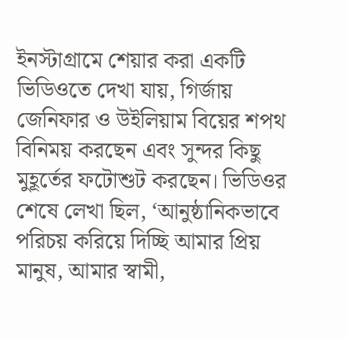ইনস্টাগ্রামে শেয়ার করা একটি ভিডিওতে দেখা যায়, গির্জায় জেনিফার ও উইলিয়াম বিয়ের শপথ বিনিময় করছেন এবং সুন্দর কিছু মুহূর্তের ফটোশুট করছেন। ভিডিওর শেষে লেখা ছিল, ‘আনুষ্ঠানিকভাবে পরিচয় করিয়ে দিচ্ছি আমার প্রিয় মানুষ, আমার স্বামী,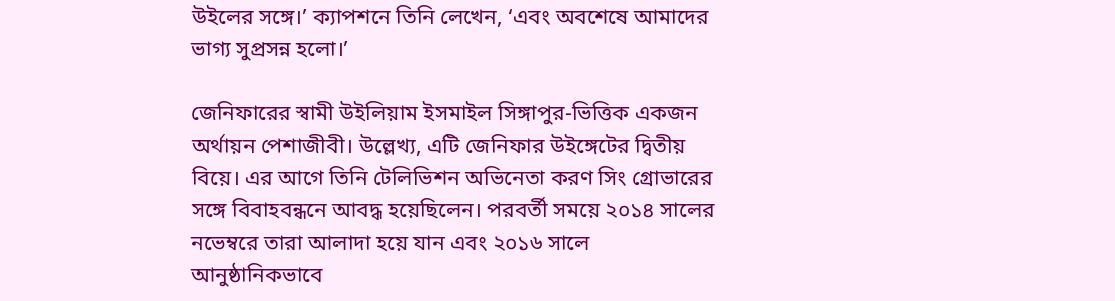উইলের সঙ্গে।’ ক্যাপশনে তিনি লেখেন, ‘এবং অবশেষে আমাদের ভাগ্য সুপ্রসন্ন হলো।’

জেনিফারের স্বামী উইলিয়াম ইসমাইল সিঙ্গাপুর-ভিত্তিক একজন অর্থায়ন পেশাজীবী। উল্লেখ্য, এটি জেনিফার উইঙ্গেটের দ্বিতীয় বিয়ে। এর আগে তিনি টেলিভিশন অভিনেতা করণ সিং গ্রোভারের সঙ্গে বিবাহবন্ধনে আবদ্ধ হয়েছিলেন। পরবর্তী সময়ে ২০১৪ সালের নভেম্বরে তারা আলাদা হয়ে যান এবং ২০১৬ সালে আনুষ্ঠানিকভাবে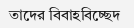তাদের বিবাহবিচ্ছেদ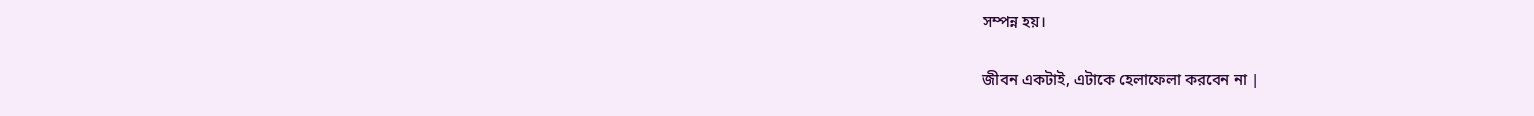সম্পন্ন হয়।

জীবন একটাই, এটাকে হেলাফেলা করবেন না |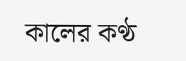কালের কণ্ঠ